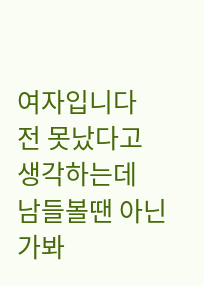여자입니다
전 못났다고 생각하는데
남들볼땐 아닌가봐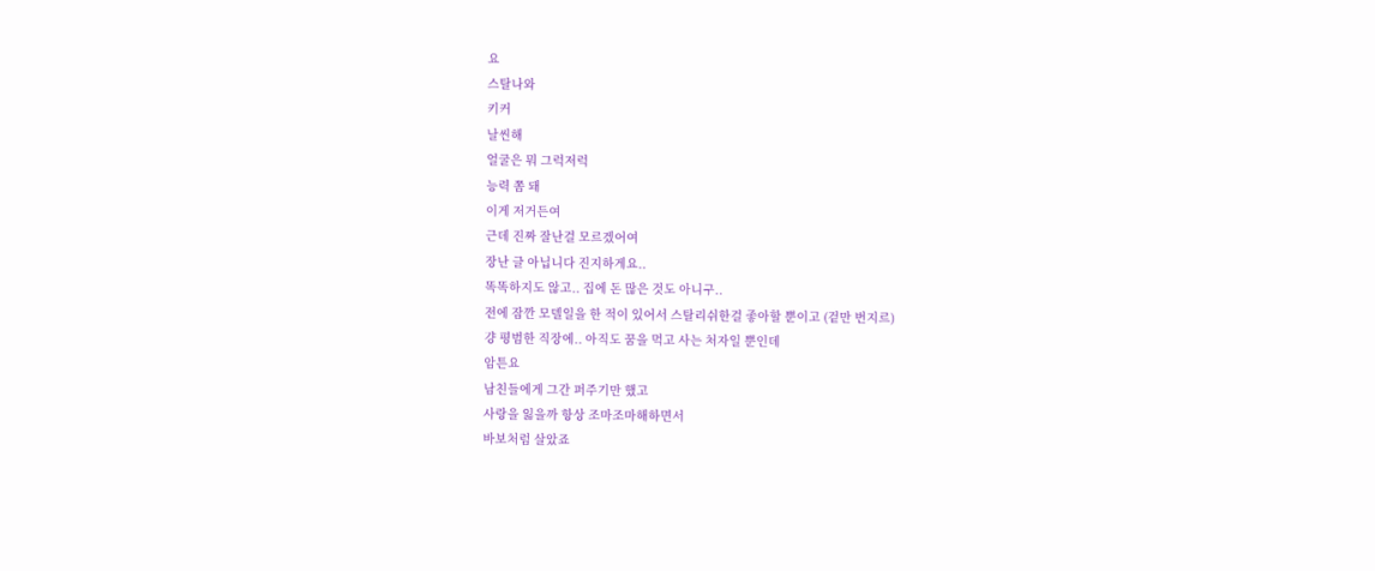요
스탈나와
키커
날씬해
얼굴은 뭐 그럭저럭
능력 쫌 돼
이게 저거든여
근데 진짜 잘난걸 모르겠어여
장난 글 아닙니다 진지하게요..
똑똑하지도 않고.. 집에 돈 많은 것도 아니구..
전에 잠깐 모델일을 한 적이 있어서 스탈리쉬한걸 좋아할 뿐이고 (겉만 번지르)
걍 평범한 직장에.. 아직도 꿈을 먹고 사는 처자일 뿐인데
암튼요
남친들에게 그간 퍼주기만 했고
사랑을 잃을까 항상 조마조마해하면서
바보처럼 살았죠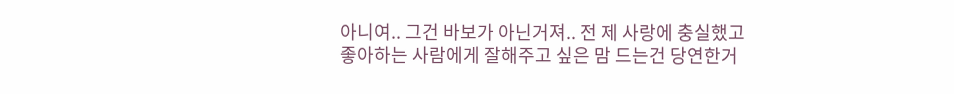아니여.. 그건 바보가 아닌거져.. 전 제 사랑에 충실했고
좋아하는 사람에게 잘해주고 싶은 맘 드는건 당연한거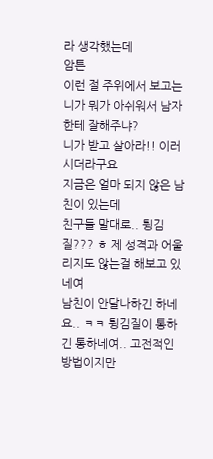라 생각했는데
암튼
이런 절 주위에서 보고는
니가 뭐가 아쉬워서 남자한테 잘해주냐?
니가 받고 살아라!! 이러시더라구요
지금은 얼마 되지 않은 남친이 있는데
친구들 말대로.. 튕김질??? ㅎ 제 성격과 어울리지도 않는걸 해보고 있네여
남친이 안달나하긴 하네요.. ㅋㅋ 튕김질이 통하긴 통하네여.. 고전적인 방법이지만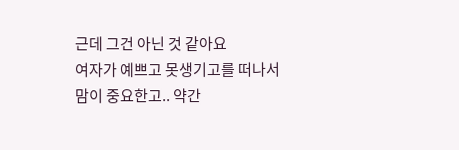근데 그건 아닌 것 같아요
여자가 예쁘고 못생기고를 떠나서
맘이 중요한고.. 약간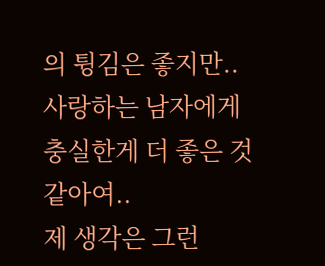의 튕김은 좋지만..
사랑하는 남자에게 충실한게 더 좋은 것 같아여..
제 생각은 그런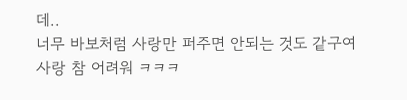데..
너무 바보처럼 사랑만 퍼주면 안되는 것도 같구여
사랑 참 어려워 ㅋㅋㅋ